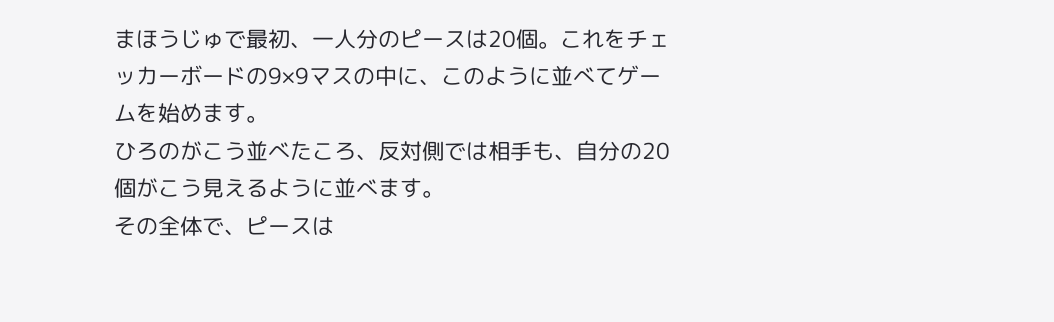まほうじゅで最初、一人分のピースは20個。これをチェッカーボードの9×9マスの中に、このように並べてゲームを始めます。
ひろのがこう並べたころ、反対側では相手も、自分の20個がこう見えるように並べます。
その全体で、ピースは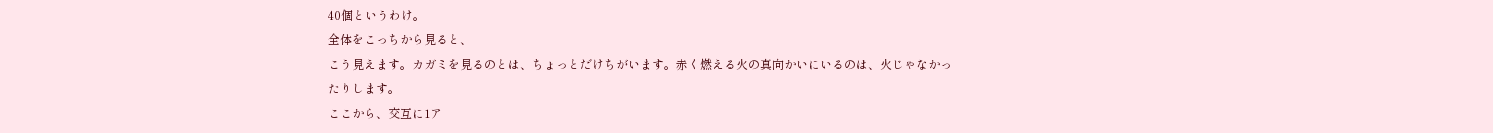40個というわけ。
全体をこっちから見ると、
こう見えます。カガミを見るのとは、ちょっとだけちがいます。赤く燃える火の真向かいにいるのは、火じゃなかったりします。
ここから、交互に1ア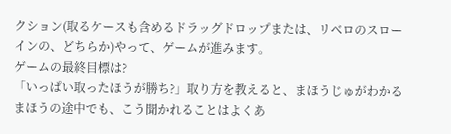クション(取るケースも含めるドラッグドロップまたは、リベロのスローインの、どちらか)やって、ゲームが進みます。
ゲームの最終目標は?
「いっぱい取ったほうが勝ち?」取り方を教えると、まほうじゅがわかるまほうの途中でも、こう聞かれることはよくあ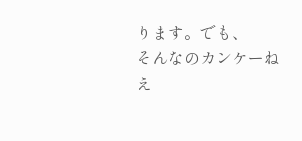ります。でも、
そんなのカンケーねえ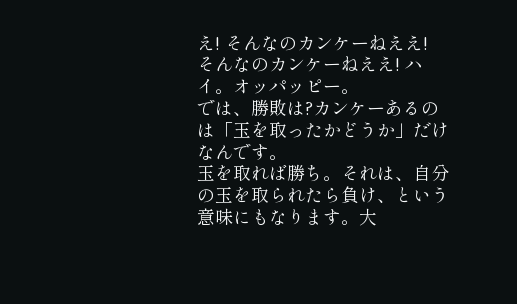え! そんなのカンケーねええ!
そんなのカンケーねええ! ハイ。オッパッピー。
では、勝敗は?カンケーあるのは「玉を取ったかどうか」だけなんです。
玉を取れば勝ち。それは、自分の玉を取られたら負け、という意味にもなります。大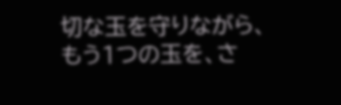切な玉を守りながら、もう1つの玉を、さ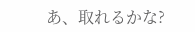あ、取れるかな?